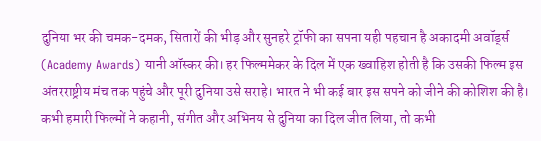दुनिया भर की चमक-दमक, सितारों की भीड़ और सुनहरे ट्रॉफी का सपना यही पहचान है अकादमी अवॉर्ड्स (Academy Awards) यानी ऑस्कर की। हर फिल्ममेकर के दिल में एक ख्वाहिश होती है कि उसकी फिल्म इस अंतरराष्ट्रीय मंच तक पहुंचे और पूरी दुनिया उसे सराहे। भारत ने भी कई बार इस सपने को जीने की कोशिश की है। कभी हमारी फिल्मों ने कहानी, संगीत और अभिनय से दुनिया का दिल जीत लिया, तो कभी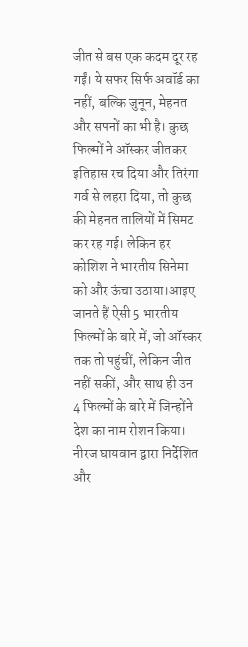जीत से बस एक कदम दूर रह गईं। ये सफर सिर्फ अवॉर्ड का नहीं, बल्कि जुनून, मेहनत और सपनों का भी है। कुछ फिल्मों ने ऑस्कर जीतकर इतिहास रच दिया और तिरंगा गर्व से लहरा दिया, तो कुछ की मेहनत तालियों में सिमट कर रह गई। लेकिन हर कोशिश ने भारतीय सिनेमा को और ऊंचा उठाया।आइए जानते हैं ऐसी 5 भारतीय फिल्मों के बारे में, जो ऑस्कर तक तो पहुंचीं, लेकिन जीत नहीं सकीं, और साथ ही उन 4 फिल्मों के बारे में जिन्होंने देश का नाम रोशन किया।
नीरज घायवान द्वारा निर्देशित और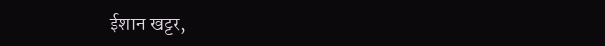ईशान खट्टर,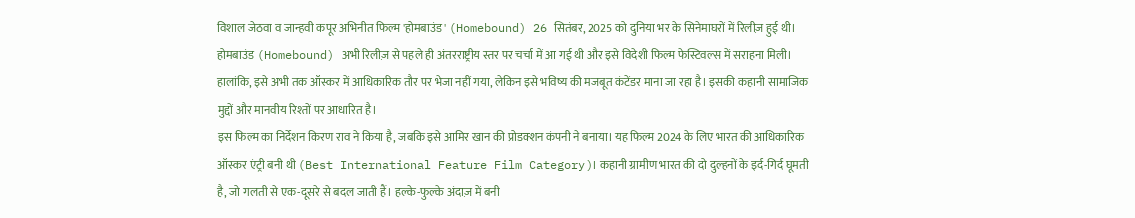विशाल जेठवा व जान्हवी कपूर अभिनीत फिल्म 'होमबाउंड' (Homebound) 26 सितंबर, 2025 को दुनिया भर के सिनेमाघरों में रिलीज़ हुई थी। होमबाउंड (Homebound) अभी रिलीज़ से पहले ही अंतरराष्ट्रीय स्तर पर चर्चा में आ गई थी और इसे विदेशी फिल्म फेस्टिवल्स में सराहना मिली। हालांकि, इसे अभी तक ऑस्कर में आधिकारिक तौर पर भेजा नहीं गया, लेकिन इसे भविष्य की मजबूत कंटेंडर माना जा रहा है। इसकी कहानी सामाजिक मुद्दों और मानवीय रिश्तों पर आधारित है।
इस फिल्म का निर्देशन किरण राव ने किया है, जबकि इसे आमिर खान की प्रोडक्शन कंपनी ने बनाया। यह फिल्म 2024 के लिए भारत की आधिकारिक ऑस्कर एंट्री बनी थी (Best International Feature Film Category)। कहानी ग्रामीण भारत की दो दुल्हनों के इर्द-गिर्द घूमती है, जो गलती से एक-दूसरे से बदल जाती हैं। हल्के-फुल्के अंदाज़ में बनी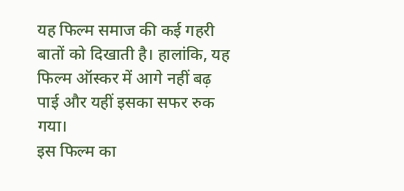यह फिल्म समाज की कई गहरी बातों को दिखाती है। हालांकि, यह फिल्म ऑस्कर में आगे नहीं बढ़ पाई और यहीं इसका सफर रुक गया।
इस फिल्म का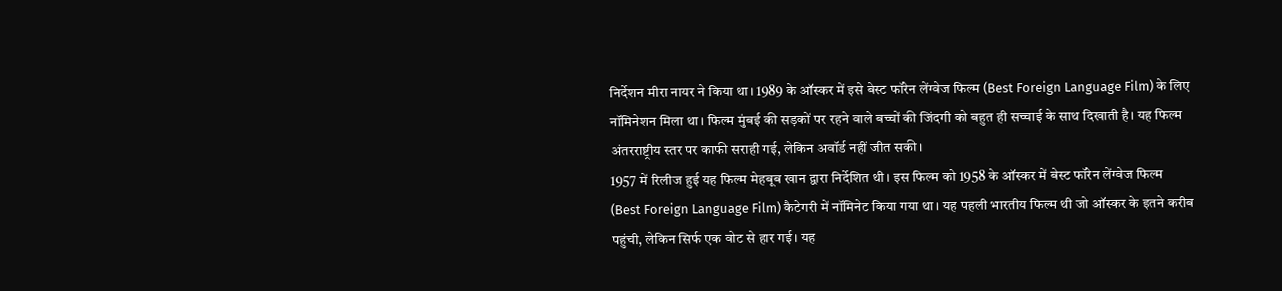निर्देशन मीरा नायर ने किया था। 1989 के ऑस्कर में इसे बेस्ट फॉरेन लेंग्वेज फिल्म (Best Foreign Language Film) के लिए नॉमिनेशन मिला था। फिल्म मुंबई की सड़कों पर रहने वाले बच्चों की जिंदगी को बहुत ही सच्चाई के साथ दिखाती है। यह फिल्म अंतरराष्ट्रीय स्तर पर काफी सराही गई, लेकिन अवॉर्ड नहीं जीत सकी।
1957 में रिलीज हुई यह फिल्म मेहबूब खान द्वारा निर्देशित थी। इस फिल्म को 1958 के ऑस्कर में बेस्ट फॉरेन लेंग्वेज फिल्म (Best Foreign Language Film) कैटेगरी में नॉमिनेट किया गया था। यह पहली भारतीय फिल्म थी जो ऑस्कर के इतने करीब पहुंची, लेकिन सिर्फ एक वोट से हार गई। यह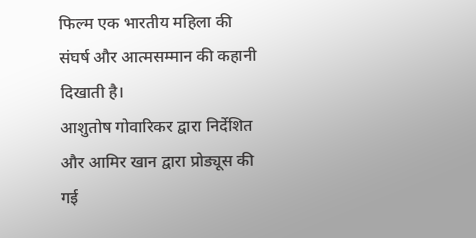फिल्म एक भारतीय महिला की संघर्ष और आत्मसम्मान की कहानी दिखाती है।
आशुतोष गोवारिकर द्वारा निर्देशित और आमिर खान द्वारा प्रोड्यूस की गई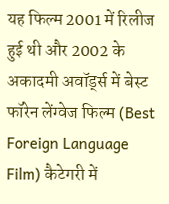यह फिल्म 2001 में रिलीज हुई थी और 2002 के अकादमी अवॉर्ड्स में बेस्ट फॉरेन लेंग्वेज फिल्म (Best Foreign Language Film) कैटेगरी में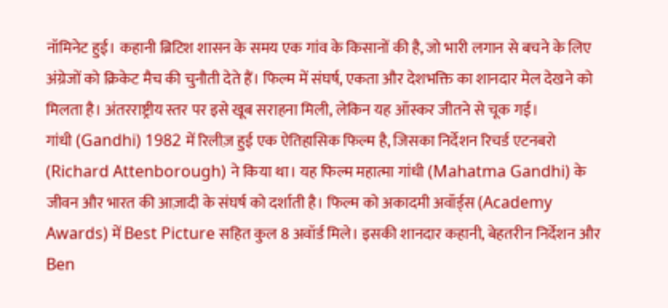नॉमिनेट हुई। कहानी ब्रिटिश शासन के समय एक गांव के किसानों की है, जो भारी लगान से बचने के लिए अंग्रेजों को क्रिकेट मैच की चुनौती देते हैं। फिल्म में संघर्ष, एकता और देशभक्ति का शानदार मेल देखने को मिलता है। अंतरराष्ट्रीय स्तर पर इसे खूब सराहना मिली, लेकिन यह ऑस्कर जीतने से चूक गई।
गांधी (Gandhi) 1982 में रिलीज़ हुई एक ऐतिहासिक फिल्म है, जिसका निर्देशन रिचर्ड एटनबरो (Richard Attenborough) ने किया था। यह फिल्म महात्मा गांधी (Mahatma Gandhi) के जीवन और भारत की आज़ादी के संघर्ष को दर्शाती है। फिल्म को अकादमी अवॉर्ड्स (Academy Awards) में Best Picture सहित कुल 8 अवॉर्ड मिले। इसकी शानदार कहानी, बेहतरीन निर्देशन और Ben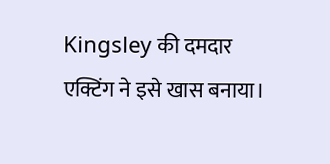Kingsley की दमदार एक्टिंग ने इसे खास बनाया।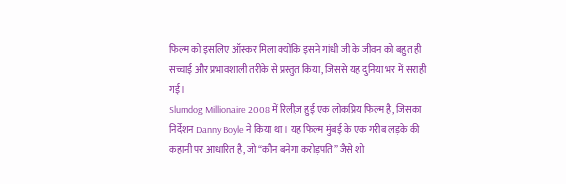फिल्म को इसलिए ऑस्कर मिला क्योंकि इसने गांधी जी के जीवन को बहुत ही सच्चाई और प्रभावशाली तरीके से प्रस्तुत किया, जिससे यह दुनिया भर में सराही गई।
Slumdog Millionaire 2008 में रिलीज़ हुई एक लोकप्रिय फिल्म है, जिसका निर्देशन Danny Boyle ने किया था। यह फिल्म मुंबई के एक गरीब लड़के की कहानी पर आधारित है, जो “कौन बनेगा करोड़पति” जैसे शो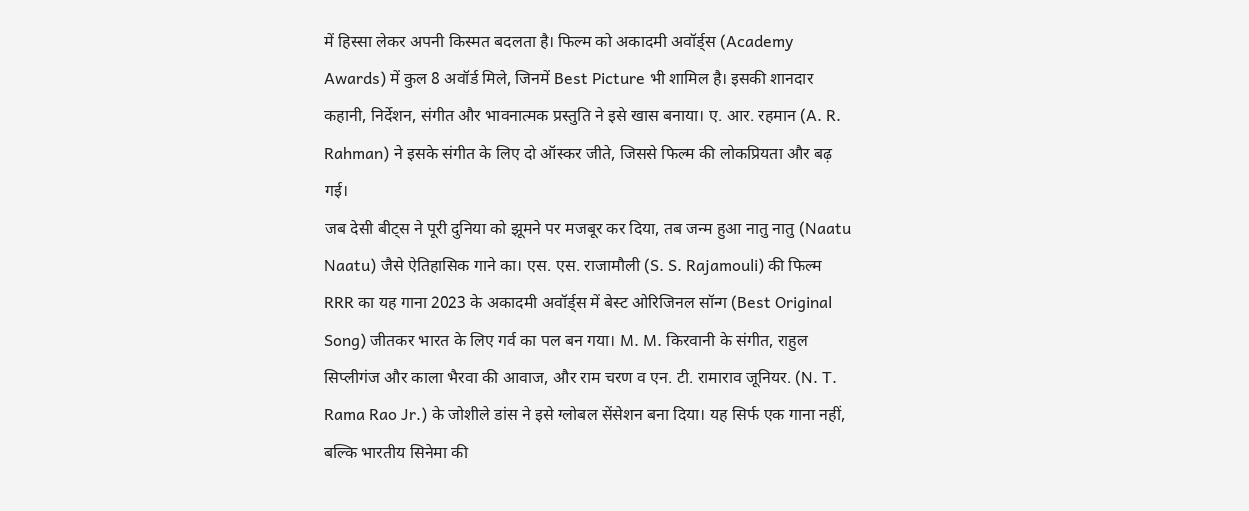में हिस्सा लेकर अपनी किस्मत बदलता है। फिल्म को अकादमी अवॉर्ड्स (Academy Awards) में कुल 8 अवॉर्ड मिले, जिनमें Best Picture भी शामिल है। इसकी शानदार कहानी, निर्देशन, संगीत और भावनात्मक प्रस्तुति ने इसे खास बनाया। ए. आर. रहमान (A. R. Rahman) ने इसके संगीत के लिए दो ऑस्कर जीते, जिससे फिल्म की लोकप्रियता और बढ़ गई।
जब देसी बीट्स ने पूरी दुनिया को झूमने पर मजबूर कर दिया, तब जन्म हुआ नातु नातु (Naatu Naatu) जैसे ऐतिहासिक गाने का। एस. एस. राजामौली (S. S. Rajamouli) की फिल्म RRR का यह गाना 2023 के अकादमी अवॉर्ड्स में बेस्ट ओरिजिनल सॉन्ग (Best Original Song) जीतकर भारत के लिए गर्व का पल बन गया। M. M. किरवानी के संगीत, राहुल सिप्लीगंज और काला भैरवा की आवाज, और राम चरण व एन. टी. रामाराव जूनियर. (N. T. Rama Rao Jr.) के जोशीले डांस ने इसे ग्लोबल सेंसेशन बना दिया। यह सिर्फ एक गाना नहीं, बल्कि भारतीय सिनेमा की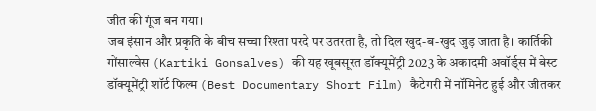जीत की गूंज बन गया।
जब इंसान और प्रकृति के बीच सच्चा रिश्ता परदे पर उतरता है, तो दिल खुद-ब-खुद जुड़ जाता है। कार्तिकी गोंसाल्वेस (Kartiki Gonsalves) की यह खूबसूरत डॉक्यूमेंट्री 2023 के अकादमी अवॉर्ड्स में बेस्ट डॉक्यूमेंट्री शॉर्ट फिल्म (Best Documentary Short Film) कैटेगरी में नॉमिनेट हुई और जीतकर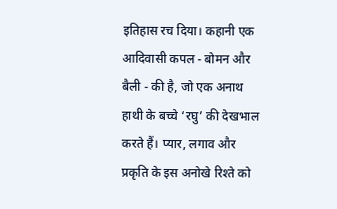इतिहास रच दिया। कहानी एक आदिवासी कपल - बोमन और बैली - की है, जो एक अनाथ हाथी के बच्चे ‘रघु’ की देखभाल करते हैं। प्यार, लगाव और प्रकृति के इस अनोखे रिश्ते को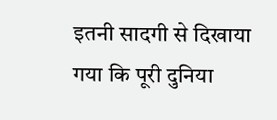इतनी सादगी से दिखाया गया कि पूरी दुनिया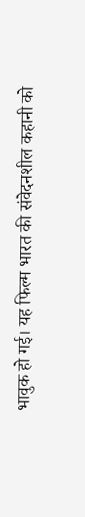भावुक हो गई। यह फिल्म भारत की संवेदनशील कहानी को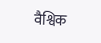वैश्विक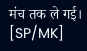मंच तक ले गई। [SP/MK]